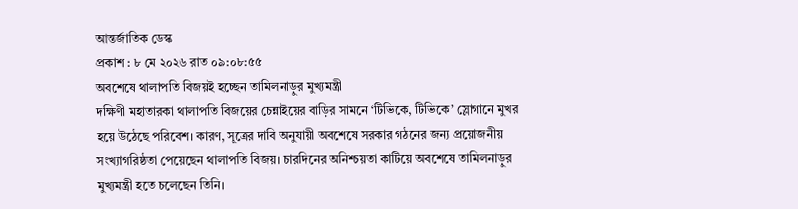আন্তর্জাতিক ডেস্ক
প্রকাশ : ৮ মে ২০২৬ রাত ০৯:০৮:৫৫
অবশেষে থালাপতি বিজয়ই হচ্ছেন তামিলনাড়ুর মুখ্যমন্ত্রী
দক্ষিণী মহাতারকা থালাপতি বিজয়ের চেন্নাইয়ের বাড়ির সামনে ‘টিভিকে, টিভিকে’ স্লোগানে মুখর হয়ে উঠেছে পরিবেশ। কারণ, সূত্রের দাবি অনুযায়ী অবশেষে সরকার গঠনের জন্য প্রয়োজনীয় সংখ্যাগরিষ্ঠতা পেয়েছেন থালাপতি বিজয়। চারদিনের অনিশ্চয়তা কাটিয়ে অবশেষে তামিলনাড়ুর মুখ্যমন্ত্রী হতে চলেছেন তিনি।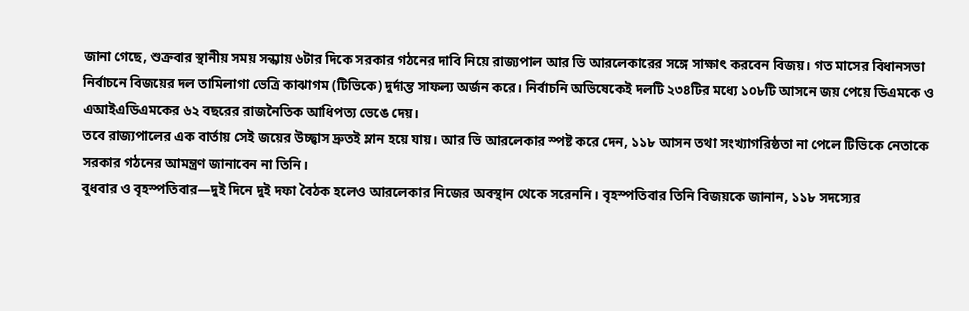জানা গেছে, শুক্রবার স্থানীয় সময় সন্ধ্যায় ৬টার দিকে সরকার গঠনের দাবি নিয়ে রাজ্যপাল আর ভি আরলেকারের সঙ্গে সাক্ষাৎ করবেন বিজয়। গত মাসের বিধানসভা নির্বাচনে বিজয়ের দল তামিলাগা ভেত্রি কাঝাগম (টিভিকে) দুর্দান্ত সাফল্য অর্জন করে। নির্বাচনি অভিষেকেই দলটি ২৩৪টির মধ্যে ১০৮টি আসনে জয় পেয়ে ডিএমকে ও এআইএডিএমকের ৬২ বছরের রাজনৈতিক আধিপত্য ভেঙে দেয়।
তবে রাজ্যপালের এক বার্তায় সেই জয়ের উচ্ছ্বাস দ্রুতই ম্লান হয়ে যায়। আর ভি আরলেকার স্পষ্ট করে দেন, ১১৮ আসন তথা সংখ্যাগরিষ্ঠতা না পেলে টিভিকে নেতাকে সরকার গঠনের আমন্ত্রণ জানাবেন না তিনি।
বুধবার ও বৃহস্পতিবার—দুই দিনে দুই দফা বৈঠক হলেও আরলেকার নিজের অবস্থান থেকে সরেননি। বৃহস্পতিবার তিনি বিজয়কে জানান, ১১৮ সদস্যের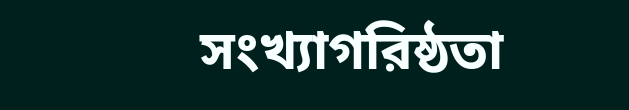সংখ্যাগরিষ্ঠতা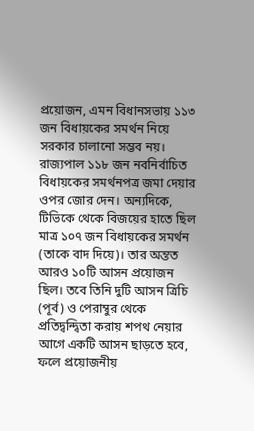প্রয়োজন, এমন বিধানসভায় ১১৩ জন বিধায়কের সমর্থন নিয়ে সরকার চালানো সম্ভব নয়।
রাজ্যপাল ১১৮ জন নবনির্বাচিত বিধায়কের সমর্থনপত্র জমা দেয়ার ওপর জোর দেন। অন্যদিকে, টিভিকে থেকে বিজয়ের হাতে ছিল মাত্র ১০৭ জন বিধায়কের সমর্থন (তাকে বাদ দিয়ে)। তার অন্তত আরও ১০টি আসন প্রয়োজন ছিল। তবে তিনি দুটি আসন ত্রিচি (পূর্ব) ও পেরাম্বুর থেকে প্রতিদ্বন্দ্বিতা করায় শপথ নেয়ার আগে একটি আসন ছাড়তে হবে, ফলে প্রয়োজনীয়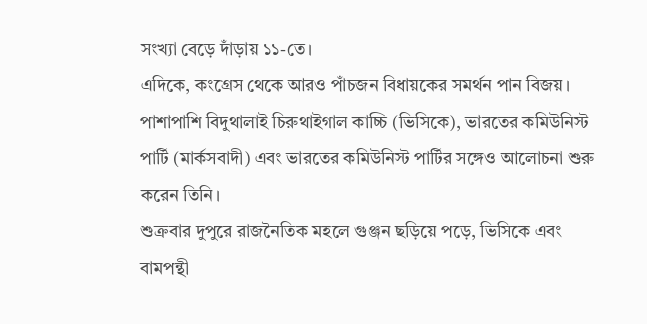সংখ্যা বেড়ে দাঁড়ায় ১১-তে।
এদিকে, কংগ্রেস থেকে আরও পাঁচজন বিধায়কের সমর্থন পান বিজয়। পাশাপাশি বিদুথালাই চিরুথাইগাল কাচ্চি (ভিসিকে), ভারতের কমিউনিস্ট পার্টি (মার্কসবাদী) এবং ভারতের কমিউনিস্ট পার্টির সঙ্গেও আলোচনা শুরু করেন তিনি।
শুক্রবার দুপুরে রাজনৈতিক মহলে গুঞ্জন ছড়িয়ে পড়ে, ভিসিকে এবং বামপন্থী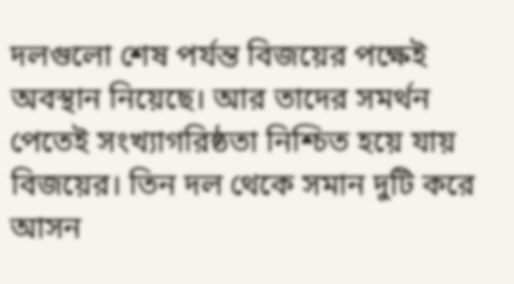দলগুলো শেষ পর্যন্ত বিজয়ের পক্ষেই অবস্থান নিয়েছে। আর তাদের সমর্থন পেতেই সংখ্যাগরিষ্ঠতা নিশ্চিত হয়ে যায় বিজয়ের। তিন দল থেকে সমান দুটি করে আসন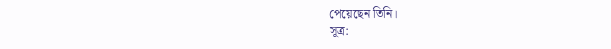পেয়েছেন তিনি।
সূত্র: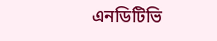এনডিটিভি